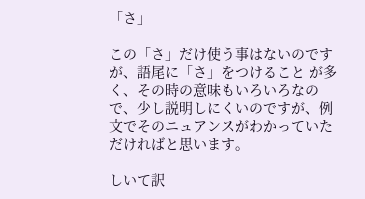「さ」

この「さ」だけ使う事はないのですが、語尾に「さ」をつけること が多く、その時の意味もいろいろなので、少し説明しにくいのですが、例文でそのニュアンスがわかっていただければと思います。

しいて訳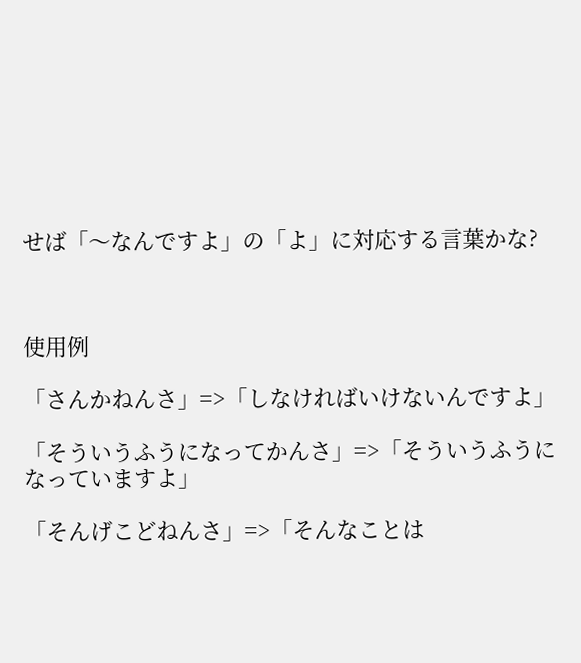せば「〜なんですよ」の「よ」に対応する言葉かな?



使用例

「さんかねんさ」=>「しなければいけないんですよ」

「そういうふうになってかんさ」=>「そういうふうになっていますよ」

「そんげこどねんさ」=>「そんなことは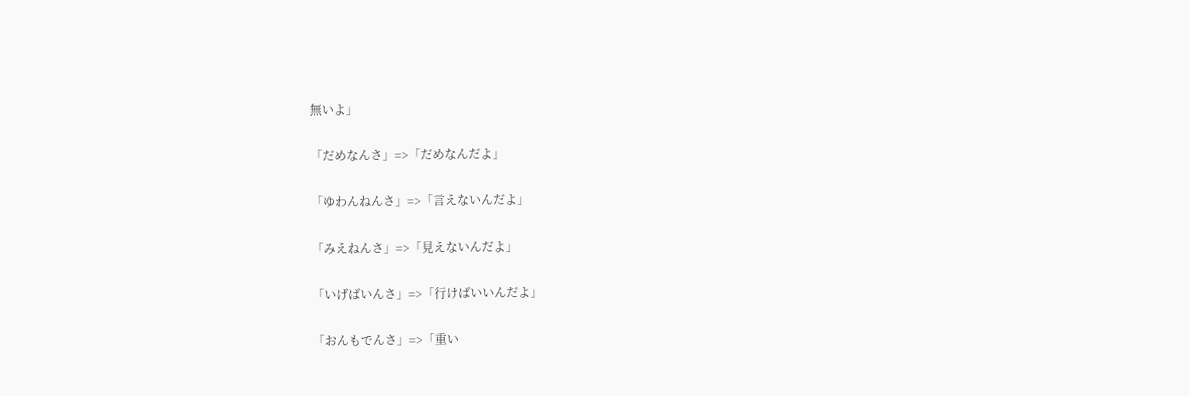無いよ」

「だめなんさ」=>「だめなんだよ」

「ゆわんねんさ」=>「言えないんだよ」

「みえねんさ」=>「見えないんだよ」

「いげばいんさ」=>「行けばいいんだよ」

「おんもでんさ」=>「重い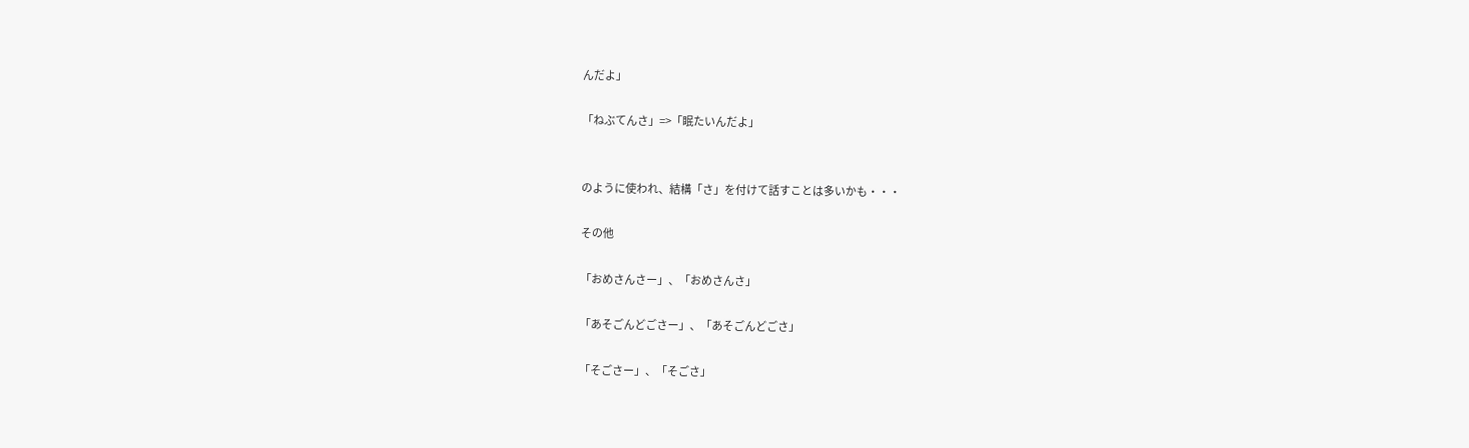んだよ」

「ねぶてんさ」=>「眠たいんだよ」


のように使われ、結構「さ」を付けて話すことは多いかも・・・

その他

「おめさんさー」、「おめさんさ」

「あそごんどごさー」、「あそごんどごさ」

「そごさー」、「そごさ」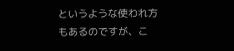というような使われ方もあるのですが、こ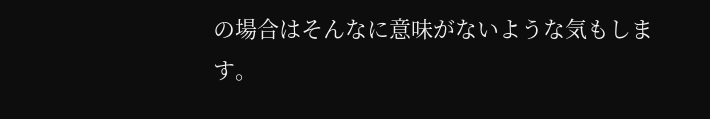の場合はそんなに意味がないような気もします。